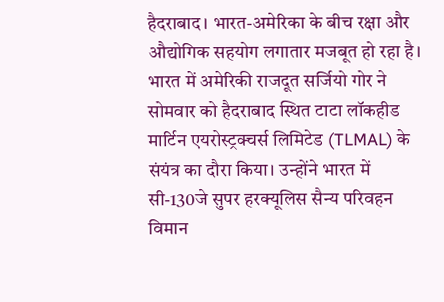हैदराबाद। भारत-अमेरिका के बीच रक्षा और औद्योगिक सहयोग लगातार मजबूत हो रहा है। भारत में अमेरिकी राजदूत सर्जियो गोर ने सोमवार को हैदराबाद स्थित टाटा लॉकहीड मार्टिन एयरोस्ट्रक्चर्स लिमिटेड (TLMAL) के संयंत्र का दौरा किया। उन्होंने भारत में सी-130जे सुपर हरक्यूलिस सैन्य परिवहन विमान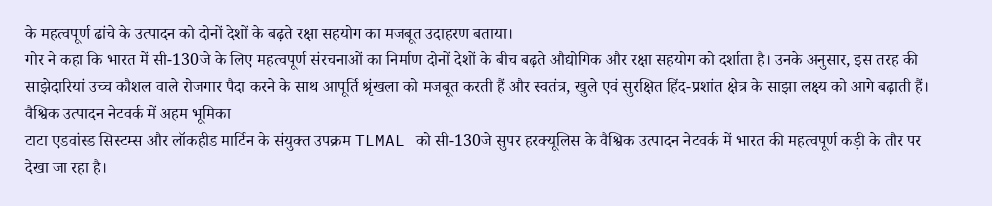के महत्वपूर्ण ढांचे के उत्पादन को दोनों देशों के बढ़ते रक्षा सहयोग का मजबूत उदाहरण बताया।
गोर ने कहा कि भारत में सी-130जे के लिए महत्वपूर्ण संरचनाओं का निर्माण दोनों देशों के बीच बढ़ते औद्योगिक और रक्षा सहयोग को दर्शाता है। उनके अनुसार, इस तरह की साझेदारियां उच्च कौशल वाले रोजगार पैदा करने के साथ आपूर्ति श्रृंखला को मजबूत करती हैं और स्वतंत्र, खुले एवं सुरक्षित हिंद-प्रशांत क्षेत्र के साझा लक्ष्य को आगे बढ़ाती हैं।
वैश्विक उत्पादन नेटवर्क में अहम भूमिका
टाटा एडवांस्ड सिस्टम्स और लॉकहीड मार्टिन के संयुक्त उपक्रम TLMAL को सी-130जे सुपर हरक्यूलिस के वैश्विक उत्पादन नेटवर्क में भारत की महत्वपूर्ण कड़ी के तौर पर देखा जा रहा है।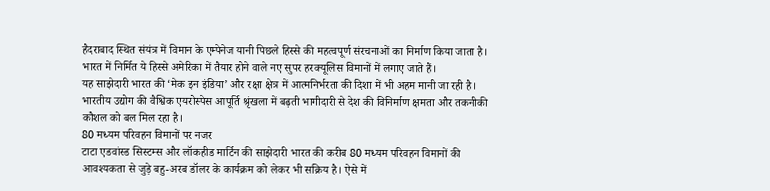हैदराबाद स्थित संयंत्र में विमान के एम्पेनेज यानी पिछले हिस्से की महत्वपूर्ण संरचनाओं का निर्माण किया जाता है। भारत में निर्मित ये हिस्से अमेरिका में तैयार होने वाले नए सुपर हरक्यूलिस विमानों में लगाए जाते हैं।
यह साझेदारी भारत की ‘मेक इन इंडिया’ और रक्षा क्षेत्र में आत्मनिर्भरता की दिशा में भी अहम मानी जा रही है। भारतीय उद्योग की वैश्विक एयरोस्पेस आपूर्ति श्रृंखला में बढ़ती भागीदारी से देश की विनिर्माण क्षमता और तकनीकी कौशल को बल मिल रहा है।
80 मध्यम परिवहन विमानों पर नजर
टाटा एडवांस्ड सिस्टम्स और लॉकहीड मार्टिन की साझेदारी भारत की करीब 80 मध्यम परिवहन विमानों की आवश्यकता से जुड़े बहु-अरब डॉलर के कार्यक्रम को लेकर भी सक्रिय है। ऐसे में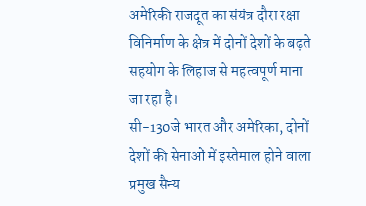अमेरिकी राजदूत का संयंत्र दौरा रक्षा विनिर्माण के क्षेत्र में दोनों देशों के बढ़ते सहयोग के लिहाज से महत्वपूर्ण माना जा रहा है।
सी-130जे भारत और अमेरिका, दोनों देशों की सेनाओं में इस्तेमाल होने वाला प्रमुख सैन्य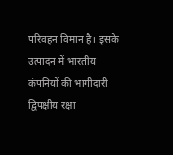परिवहन विमान है। इसके उत्पादन में भारतीय कंपनियों की भागीदारी द्विपक्षीय रक्षा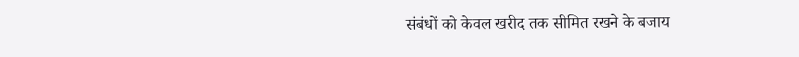संबंधों को केवल खरीद तक सीमित रखने के बजाय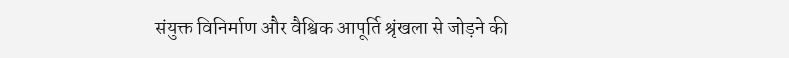संयुक्त विनिर्माण और वैश्विक आपूर्ति श्रृंखला से जोड़ने की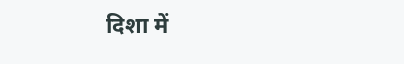दिशा में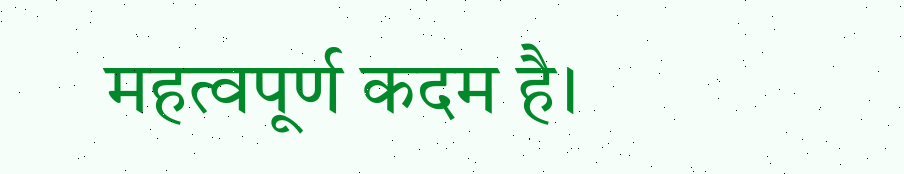महत्वपूर्ण कदम है।